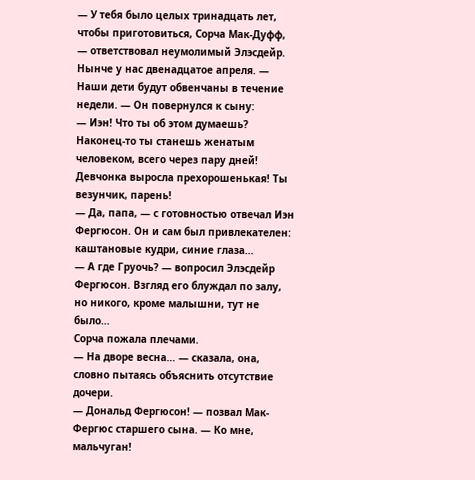— У тебя было целых тринадцать лет, чтобы приготовиться, Сорча Мак-Дуфф, — ответствовал неумолимый Элэсдейр. Нынче у нас двенадцатое апреля. — Наши дети будут обвенчаны в течение недели. — Он повернулся к сыну:
— Иэн! Что ты об этом думаешь? Наконец-то ты станешь женатым человеком, всего через пару дней! Девчонка выросла прехорошенькая! Ты везунчик, парень!
— Да, папа, — с готовностью отвечал Иэн Фергюсон. Он и сам был привлекателен: каштановые кудри, синие глаза…
— А где Груочь? — вопросил Элэсдейр Фергюсон. Взгляд его блуждал по залу, но никого, кроме малышни, тут не было…
Сорча пожала плечами.
— На дворе весна… — сказала, она, словно пытаясь объяснить отсутствие дочери.
— Дональд Фергюсон! — позвал Мак-Фергюс старшего сына. — Ко мне, мальчуган!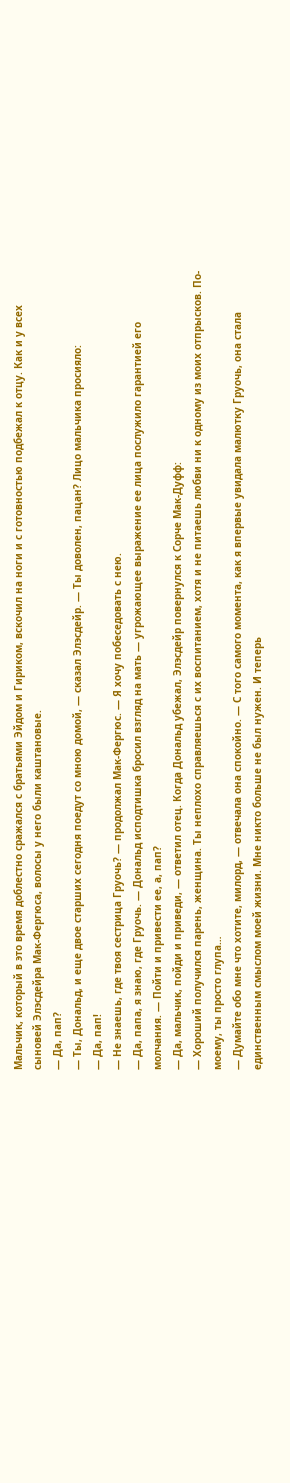Мальчик, который в это время доблестно сражался с братьями Эйдом и Гириком, вскочил на ноги и с готовностью подбежал к отцу. Как и у всех сыновей Элэсдейра Мак-Фергюса, волосы у него были каштановые.
— Да, пап?
— Ты, Дональд, и еще двое старших сегодня поедут со мною домой, — сказал Элэсдейр. — Ты доволен, пацан? Лицо мальчика просияло:
— Да, пап!
— Не знаешь, где твоя сестрица Груочь? — продолжал Мак-Фергюс. — Я хочу побеседовать с нею.
— Да, папа, я знаю, где Груочь. — Дональд исподтишка бросил взгляд на мать — угрожающее выражение ее лица послужило гарантией его молчания. — Пойти и привести ее, а, пап?
— Да, мальчик, пойди и приведи, — ответил отец. Когда Дональд убежал, Элэсдейр повернулся к Сорче Мак-Дуфф:
— Хороший получился парень, женщина. Ты неплохо справляешься с их воспитанием, хотя и не питаешь любви ни к одному из моих отпрысков. По-моему, ты просто глупа…
— Думайте обо мне что хотите, милорд, — отвечала она спокойно. — С того самого момента, как я впервые увидала малютку Груочь, она стала единственным смыслом моей жизни. Мне никто больше не был нужен. И теперь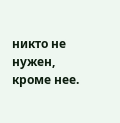никто не нужен, кроме нее.